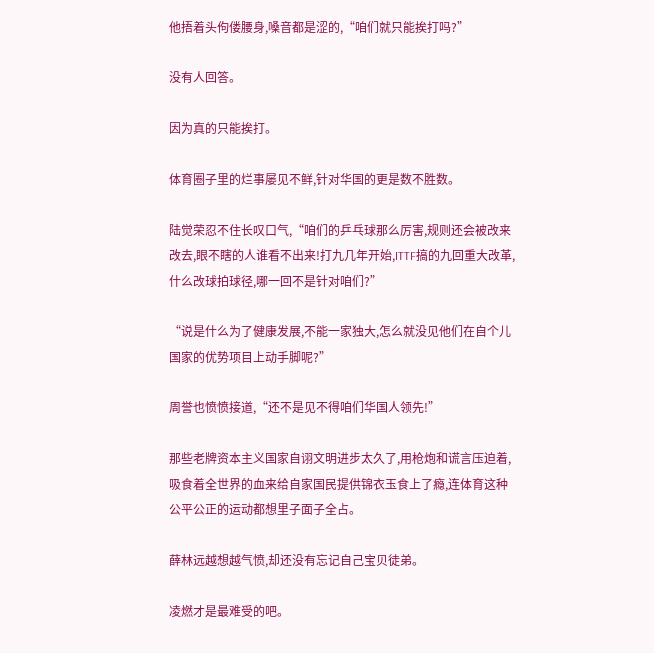他捂着头佝偻腰身,嗓音都是涩的,“咱们就只能挨打吗?”

没有人回答。

因为真的只能挨打。

体育圈子里的烂事屡见不鲜,针对华国的更是数不胜数。

陆觉荣忍不住长叹口气,“咱们的乒乓球那么厉害,规则还会被改来改去,眼不瞎的人谁看不出来!打九几年开始,ITTF搞的九回重大改革,什么改球拍球径,哪一回不是针对咱们?”

“说是什么为了健康发展,不能一家独大,怎么就没见他们在自个儿国家的优势项目上动手脚呢?”

周誉也愤愤接道,“还不是见不得咱们华国人领先!”

那些老牌资本主义国家自诩文明进步太久了,用枪炮和谎言压迫着,吸食着全世界的血来给自家国民提供锦衣玉食上了瘾,连体育这种公平公正的运动都想里子面子全占。

薛林远越想越气愤,却还没有忘记自己宝贝徒弟。

凌燃才是最难受的吧。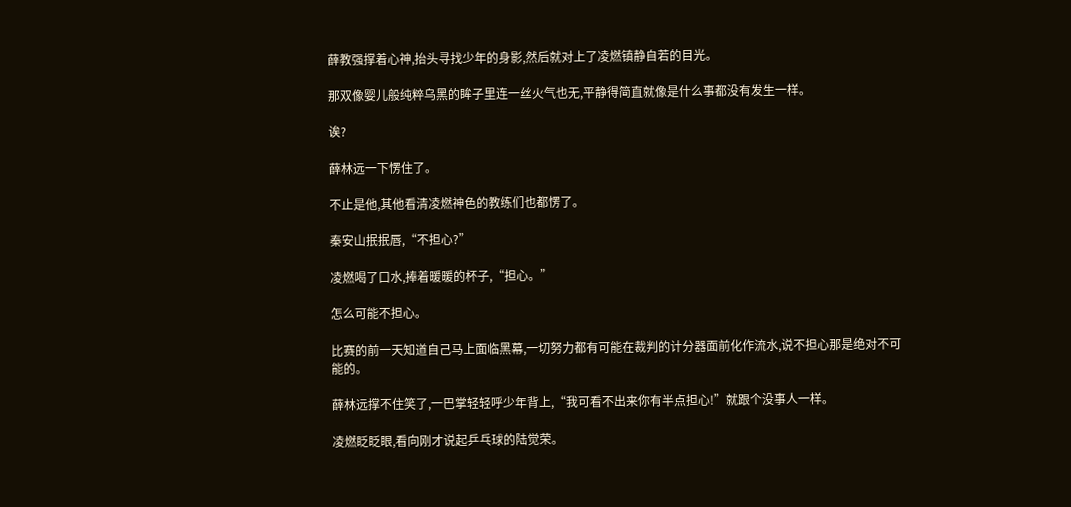薛教强撑着心神,抬头寻找少年的身影,然后就对上了凌燃镇静自若的目光。

那双像婴儿般纯粹乌黑的眸子里连一丝火气也无,平静得简直就像是什么事都没有发生一样。

诶?

薛林远一下愣住了。

不止是他,其他看清凌燃神色的教练们也都愣了。

秦安山抿抿唇,“不担心?”

凌燃喝了口水,捧着暖暖的杯子,“担心。”

怎么可能不担心。

比赛的前一天知道自己马上面临黑幕,一切努力都有可能在裁判的计分器面前化作流水,说不担心那是绝对不可能的。

薛林远撑不住笑了,一巴掌轻轻呼少年背上,“我可看不出来你有半点担心!”就跟个没事人一样。

凌燃眨眨眼,看向刚才说起乒乓球的陆觉荣。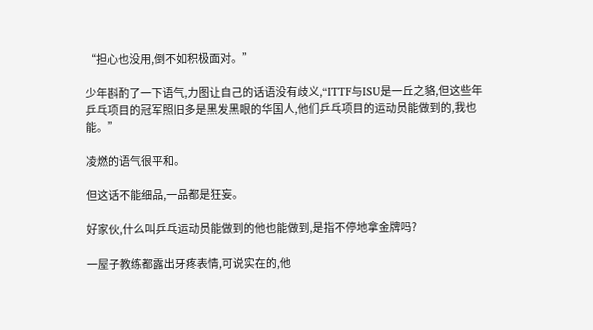“担心也没用,倒不如积极面对。”

少年斟酌了一下语气,力图让自己的话语没有歧义,“ITTF与ISU是一丘之貉,但这些年乒乓项目的冠军照旧多是黑发黑眼的华国人,他们乒乓项目的运动员能做到的,我也能。”

凌燃的语气很平和。

但这话不能细品,一品都是狂妄。

好家伙,什么叫乒乓运动员能做到的他也能做到,是指不停地拿金牌吗?

一屋子教练都露出牙疼表情,可说实在的,他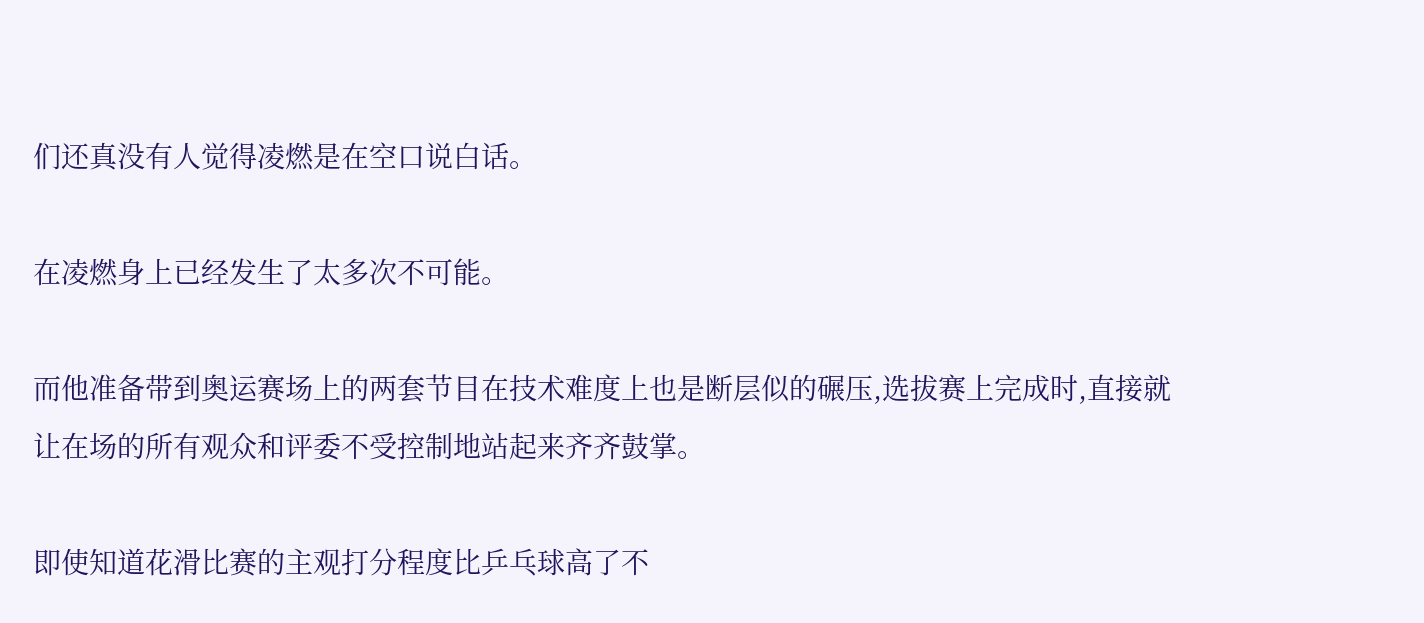们还真没有人觉得凌燃是在空口说白话。

在凌燃身上已经发生了太多次不可能。

而他准备带到奥运赛场上的两套节目在技术难度上也是断层似的碾压,选拔赛上完成时,直接就让在场的所有观众和评委不受控制地站起来齐齐鼓掌。

即使知道花滑比赛的主观打分程度比乒乓球高了不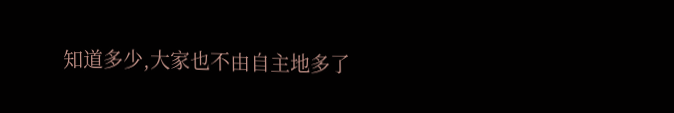知道多少,大家也不由自主地多了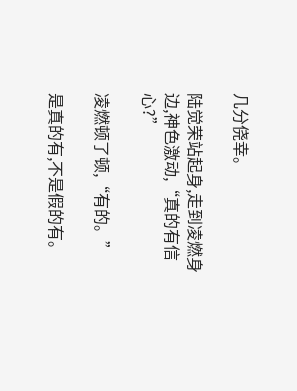几分侥幸。

陆觉荣站起身,走到凌燃身边,神色激动,“真的有信心?”

凌燃顿了顿,“有的。”

是真的有,不是假的有。